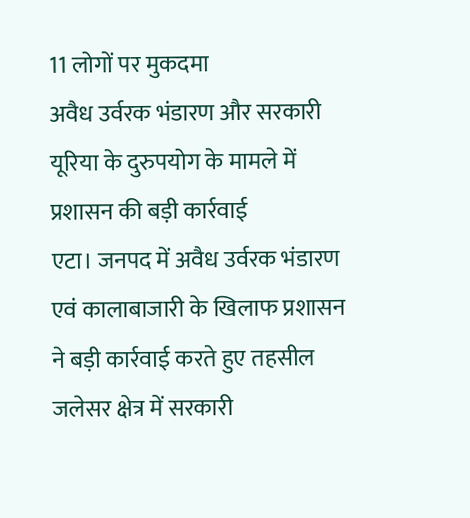11 लोगों पर मुकदमा
अवैध उर्वरक भंडारण और सरकारी यूरिया के दुरुपयोग के मामले में प्रशासन की बड़ी कार्रवाई
एटा। जनपद में अवैध उर्वरक भंडारण एवं कालाबाजारी के खिलाफ प्रशासन ने बड़ी कार्रवाई करते हुए तहसील जलेसर क्षेत्र में सरकारी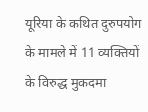यूरिया के कथित दुरुपयोग के मामले में 11 व्यक्तियों के विरुद्ध मुकदमा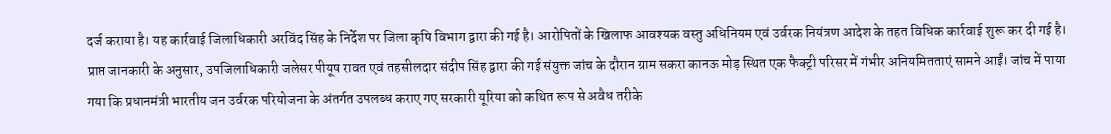दर्ज कराया है। यह कार्रवाई जिलाधिकारी अरविंद सिंह के निर्देश पर जिला कृषि विभाग द्वारा की गई है। आरोपितों के खिलाफ आवश्यक वस्तु अधिनियम एवं उर्वरक नियंत्रण आदेश के तहत विधिक कार्रवाई शुरू कर दी गई है।
प्राप्त जानकारी के अनुसार, उपजिलाधिकारी जलेसर पीयूष रावत एवं तहसीलदार संदीप सिंह द्वारा की गई संयुक्त जांच के दौरान ग्राम सकरा कानऊ मोड़ स्थित एक फैक्ट्री परिसर में गंभीर अनियमितताएं सामने आईं। जांच में पाया गया कि प्रधानमंत्री भारतीय जन उर्वरक परियोजना के अंतर्गत उपलब्ध कराए गए सरकारी यूरिया को कथित रूप से अवैध तरीके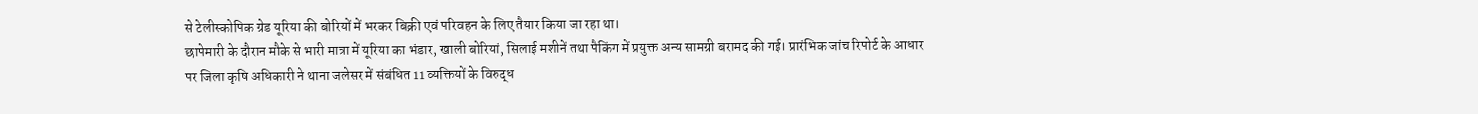से टेलीस्कोपिक ग्रेड यूरिया की बोरियों में भरकर बिक्री एवं परिवहन के लिए तैयार किया जा रहा था।
छापेमारी के दौरान मौके से भारी मात्रा में यूरिया का भंडार, खाली बोरियां, सिलाई मशीनें तथा पैकिंग में प्रयुक्त अन्य सामग्री बरामद की गई। प्रारंभिक जांच रिपोर्ट के आधार पर जिला कृषि अधिकारी ने थाना जलेसर में संबंधित 11 व्यक्तियों के विरुद्ध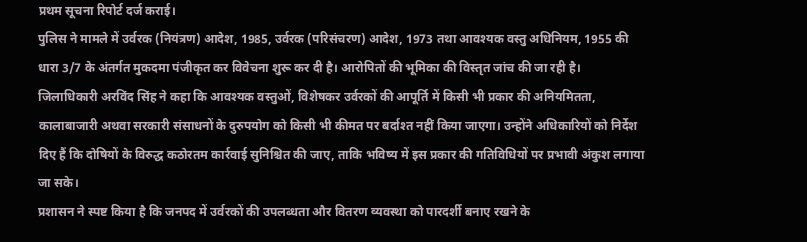प्रथम सूचना रिपोर्ट दर्ज कराई।
पुलिस ने मामले में उर्वरक (नियंत्रण) आदेश, 1985, उर्वरक (परिसंचरण) आदेश, 1973 तथा आवश्यक वस्तु अधिनियम, 1955 की धारा 3/7 के अंतर्गत मुकदमा पंजीकृत कर विवेचना शुरू कर दी है। आरोपितों की भूमिका की विस्तृत जांच की जा रही है।
जिलाधिकारी अरविंद सिंह ने कहा कि आवश्यक वस्तुओं, विशेषकर उर्वरकों की आपूर्ति में किसी भी प्रकार की अनियमितता, कालाबाजारी अथवा सरकारी संसाधनों के दुरुपयोग को किसी भी कीमत पर बर्दाश्त नहीं किया जाएगा। उन्होंने अधिकारियों को निर्देश दिए हैं कि दोषियों के विरुद्ध कठोरतम कार्रवाई सुनिश्चित की जाए, ताकि भविष्य में इस प्रकार की गतिविधियों पर प्रभावी अंकुश लगाया जा सके।
प्रशासन ने स्पष्ट किया है कि जनपद में उर्वरकों की उपलब्धता और वितरण व्यवस्था को पारदर्शी बनाए रखने के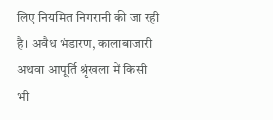लिए नियमित निगरानी की जा रही है। अवैध भंडारण, कालाबाजारी अथवा आपूर्ति श्रृंखला में किसी भी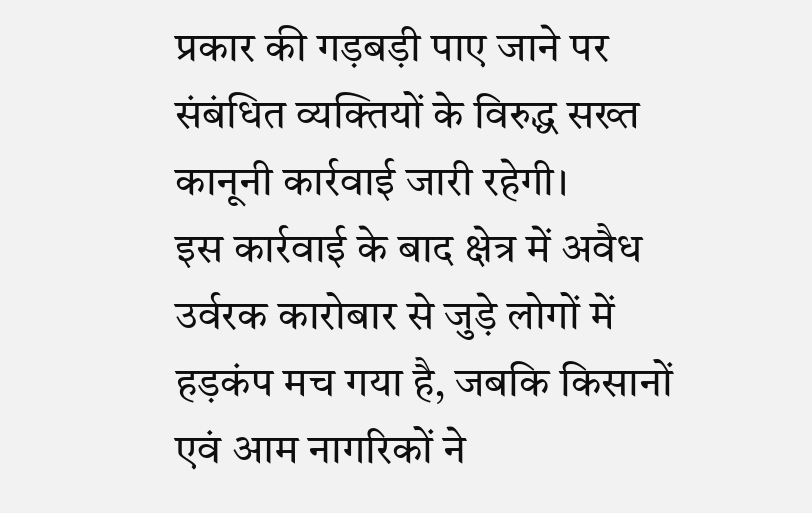प्रकार की गड़बड़ी पाए जाने पर संबंधित व्यक्तियों के विरुद्ध सख्त कानूनी कार्रवाई जारी रहेगी।
इस कार्रवाई के बाद क्षेत्र में अवैध उर्वरक कारोबार से जुड़े लोगों में हड़कंप मच गया है, जबकि किसानों एवं आम नागरिकों ने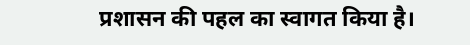प्रशासन की पहल का स्वागत किया है।